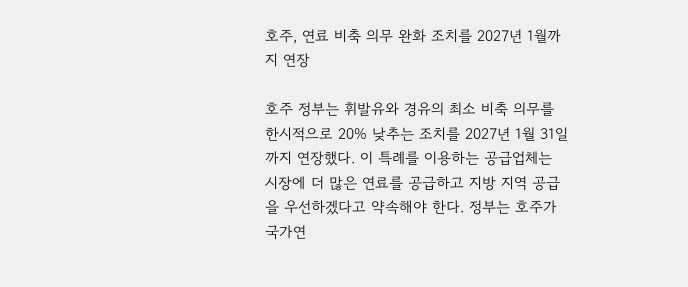호주, 연료 비축 의무 완화 조치를 2027년 1월까지 연장

호주 정부는 휘발유와 경유의 최소 비축 의무를 한시적으로 20% 낮추는 조치를 2027년 1월 31일까지 연장했다. 이 특례를 이용하는 공급업체는 시장에 더 많은 연료를 공급하고 지방 지역 공급을 우선하겠다고 약속해야 한다. 정부는 호주가 국가연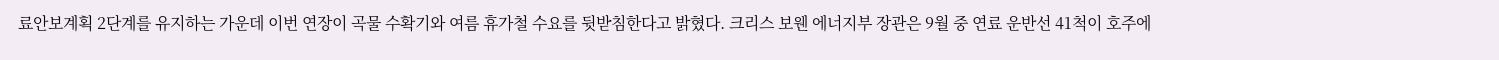료안보계획 2단계를 유지하는 가운데 이번 연장이 곡물 수확기와 여름 휴가철 수요를 뒷받침한다고 밝혔다. 크리스 보웬 에너지부 장관은 9월 중 연료 운반선 41척이 호주에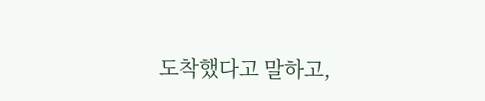도착했다고 말하고,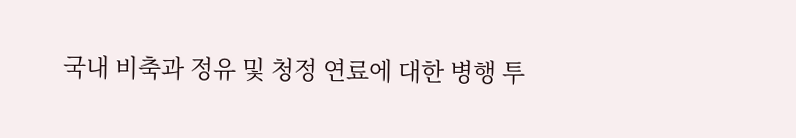국내 비축과 정유 및 청정 연료에 대한 병행 투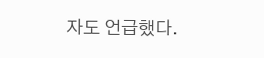자도 언급했다.